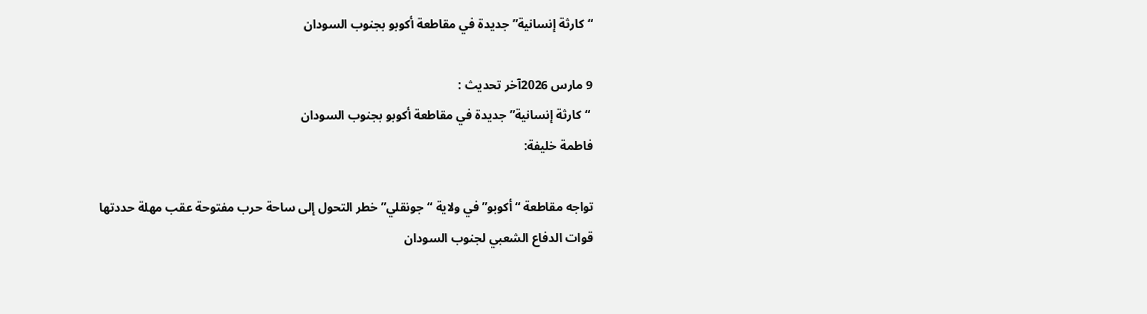“كارثة إنسانية” جديدة في مقاطعة أكوبو بجنوب السودان

9 مارس 2026آخر تحديث :
 “كارثة إنسانية” جديدة في مقاطعة أكوبو بجنوب السودان
فاطمة خليفة:

تواجه مقاطعة “أكوبو” في ولاية “جونقلي” خطر التحول إلى ساحة حرب مفتوحة عقب مهلة حددتها قوات الدفاع الشعبي لجنوب السودان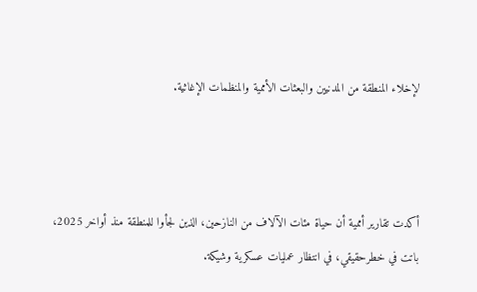لإخلاء المنطقة من المدنيين والبعثات الأممية والمنظمات الإغاثية.



أكدت تقارير أممية أن حياة مئات الآلاف من النازحين، الذين لجأوا للمنطقة منذ أواخر 2025، باتت في خطرحقيقي، في انتظار عمليات عسكرية وشيكة.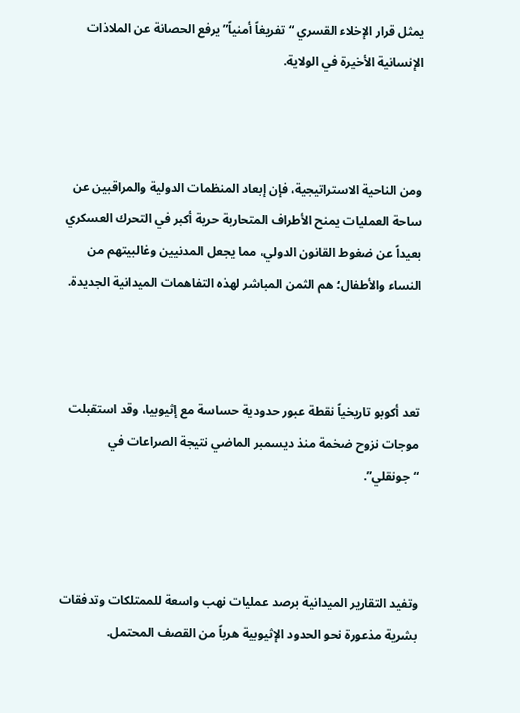يمثل قرار الإخلاء القسري “تفريغاً أمنياً” يرفع الحصانة عن الملاذات الإنسانية الأخيرة في الولاية.



ومن الناحية الاستراتيجية، فإن إبعاد المنظمات الدولية والمراقبين عن ساحة العمليات يمنح الأطراف المتحاربة حرية أكبر في التحرك العسكري بعيداً عن ضغوط القانون الدولي، مما يجعل المدنيين وغالبيتهم من النساء والأطفال؛ هم الثمن المباشر لهذه التفاهمات الميدانية الجديدة.



تعد أكوبو تاريخياً نقطة عبور حدودية حساسة مع إثيوبيا، وقد استقبلت موجات نزوح ضخمة منذ ديسمبر الماضي نتيجة الصراعات في “جونقلي”.



وتفيد التقارير الميدانية برصد عمليات نهب واسعة للممتلكات وتدفقات بشرية مذعورة نحو الحدود الإثيوبية هرباً من القصف المحتمل.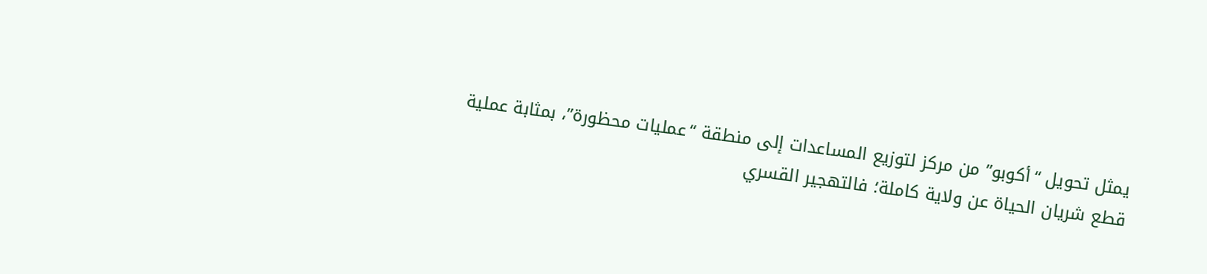يمثل تحويل “أكوبو” من مركز لتوزيع المساعدات إلى منطقة “عمليات محظورة”، بمثابة عملية قطع شريان الحياة عن ولاية كاملة؛ فالتهجير القسري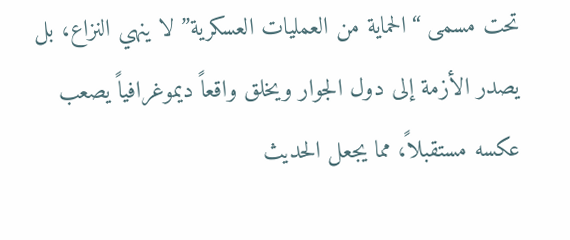تحت مسمى “الحماية من العمليات العسكرية” لا ينهي النزاع، بل يصدر الأزمة إلى دول الجوار ويخلق واقعاً ديموغرافياً يصعب عكسه مستقبلاً، مما يجعل الحديث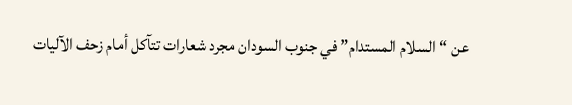عن “السلام المستدام” في جنوب السودان مجرد شعارات تتآكل أمام زحف الآليات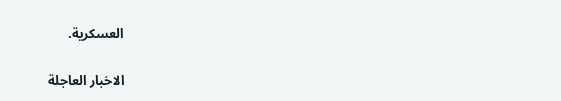العسكرية.

الاخبار العاجلة